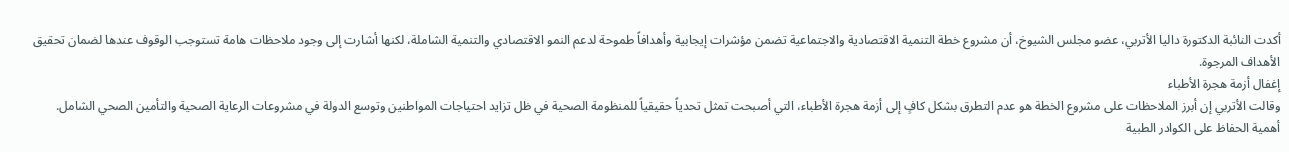أكدت النائبة الدكتورة داليا الأتربي، عضو مجلس الشيوخ، أن مشروع خطة التنمية الاقتصادية والاجتماعية تضمن مؤشرات إيجابية وأهدافاً طموحة لدعم النمو الاقتصادي والتنمية الشاملة، لكنها أشارت إلى وجود ملاحظات هامة تستوجب الوقوف عندها لضمان تحقيق الأهداف المرجوة.
إغفال أزمة هجرة الأطباء
وقالت الأتربي إن أبرز الملاحظات على مشروع الخطة هو عدم التطرق بشكل كافٍ إلى أزمة هجرة الأطباء، التي أصبحت تمثل تحدياً حقيقياً للمنظومة الصحية في ظل تزايد احتياجات المواطنين وتوسع الدولة في مشروعات الرعاية الصحية والتأمين الصحي الشامل.
أهمية الحفاظ على الكوادر الطبية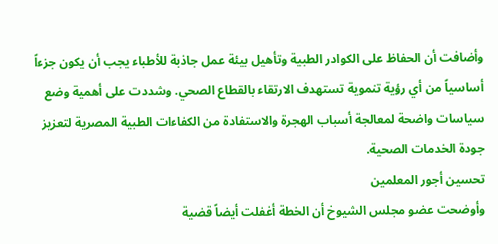وأضافت أن الحفاظ على الكوادر الطبية وتأهيل بيئة عمل جاذبة للأطباء يجب أن يكون جزءاً أساسياً من أي رؤية تنموية تستهدف الارتقاء بالقطاع الصحي. وشددت على أهمية وضع سياسات واضحة لمعالجة أسباب الهجرة والاستفادة من الكفاءات الطبية المصرية لتعزيز جودة الخدمات الصحية.
تحسين أجور المعلمين
وأوضحت عضو مجلس الشيوخ أن الخطة أغفلت أيضاً قضية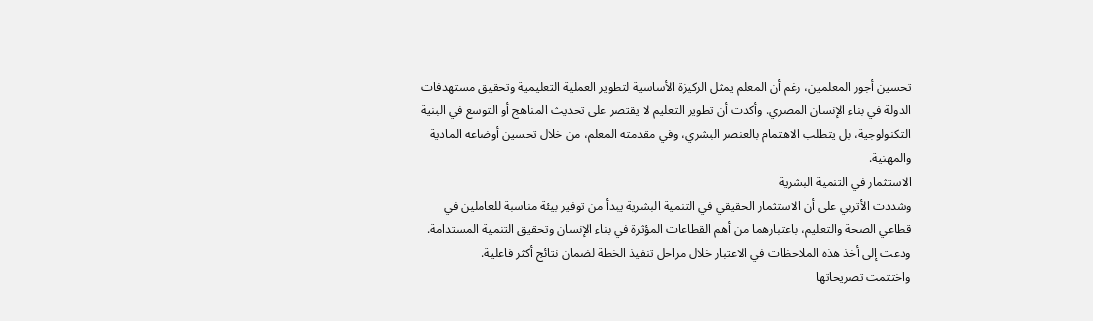تحسين أجور المعلمين، رغم أن المعلم يمثل الركيزة الأساسية لتطوير العملية التعليمية وتحقيق مستهدفات الدولة في بناء الإنسان المصري. وأكدت أن تطوير التعليم لا يقتصر على تحديث المناهج أو التوسع في البنية التكنولوجية، بل يتطلب الاهتمام بالعنصر البشري، وفي مقدمته المعلم، من خلال تحسين أوضاعه المادية والمهنية.
الاستثمار في التنمية البشرية
وشددت الأتربي على أن الاستثمار الحقيقي في التنمية البشرية يبدأ من توفير بيئة مناسبة للعاملين في قطاعي الصحة والتعليم، باعتبارهما من أهم القطاعات المؤثرة في بناء الإنسان وتحقيق التنمية المستدامة. ودعت إلى أخذ هذه الملاحظات في الاعتبار خلال مراحل تنفيذ الخطة لضمان نتائج أكثر فاعلية.
واختتمت تصريحاتها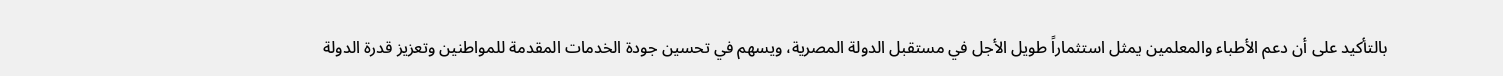بالتأكيد على أن دعم الأطباء والمعلمين يمثل استثماراً طويل الأجل في مستقبل الدولة المصرية، ويسهم في تحسين جودة الخدمات المقدمة للمواطنين وتعزيز قدرة الدولة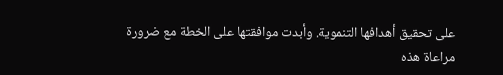على تحقيق أهدافها التنموية. وأبدت موافقتها على الخطة مع ضرورة مراعاة هذه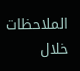الملاحظات خلال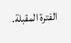الفترة المقبلة.